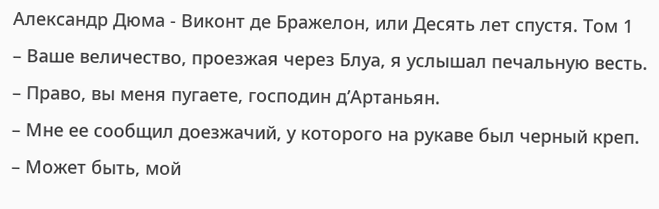Александр Дюма - Виконт де Бражелон, или Десять лет спустя. Том 1
– Ваше величество, проезжая через Блуа, я услышал печальную весть.
– Право, вы меня пугаете, господин д’Артаньян.
– Мне ее сообщил доезжачий, у которого на рукаве был черный креп.
– Может быть, мой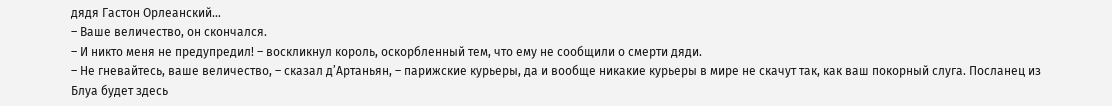дядя Гастон Орлеанский…
– Ваше величество, он скончался.
– И никто меня не предупредил! – воскликнул король, оскорбленный тем, что ему не сообщили о смерти дяди.
– Не гневайтесь, ваше величество, – сказал д’Артаньян, – парижские курьеры, да и вообще никакие курьеры в мире не скачут так, как ваш покорный слуга. Посланец из Блуа будет здесь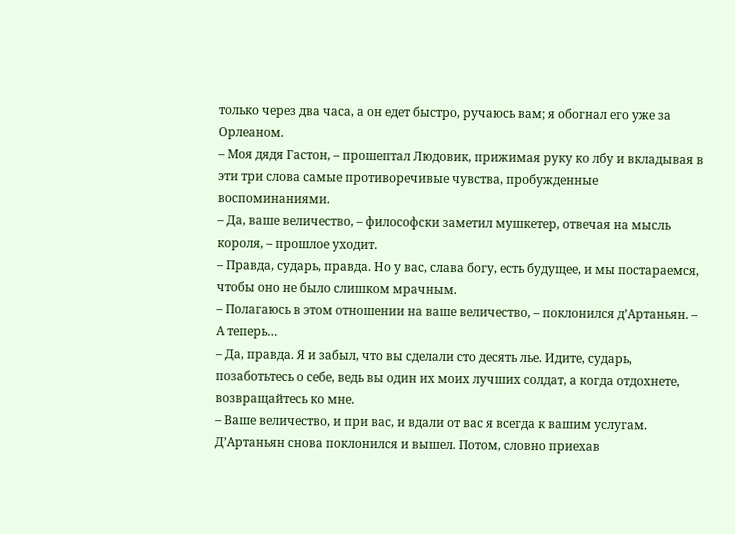только через два часа, а он едет быстро, ручаюсь вам; я обогнал его уже за Орлеаном.
– Моя дядя Гастон, – прошептал Людовик, прижимая руку ко лбу и вкладывая в эти три слова самые противоречивые чувства, пробужденные воспоминаниями.
– Да, ваше величество, – философски заметил мушкетер, отвечая на мысль короля, – прошлое уходит.
– Правда, сударь, правда. Но у вас, слава богу, есть будущее, и мы постараемся, чтобы оно не было слишком мрачным.
– Полагаюсь в этом отношении на ваше величество, – поклонился д’Артаньян. – А теперь…
– Да, правда. Я и забыл, что вы сделали сто десять лье. Идите, сударь, позаботьтесь о себе, ведь вы один их моих лучших солдат, а когда отдохнете, возвращайтесь ко мне.
– Ваше величество, и при вас, и вдали от вас я всегда к вашим услугам.
Д’Артаньян снова поклонился и вышел. Потом, словно приехав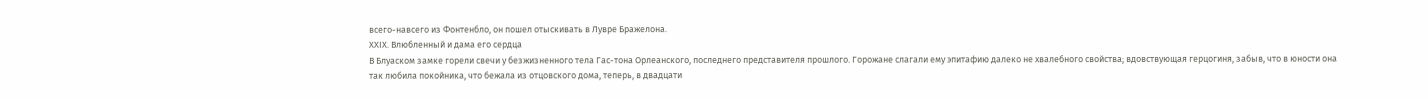всего-навсего из Фонтенбло, он пошел отыскивать в Лувре Бражелона.
XXIX. Влюбленный и дама его сердца
В Блуаском замке горели свечи у безжизненного тела Гас-тона Орлеанского, последнего представителя прошлого. Горожане слагали ему эпитафию далеко не хвалебного свойства; вдовствующая герцогиня, забыв, что в юности она так любила покойника, что бежала из отцовского дома, теперь, в двадцати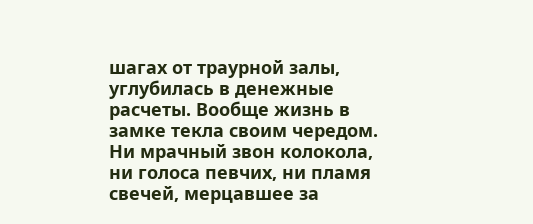шагах от траурной залы, углубилась в денежные расчеты. Вообще жизнь в замке текла своим чередом. Ни мрачный звон колокола, ни голоса певчих, ни пламя свечей, мерцавшее за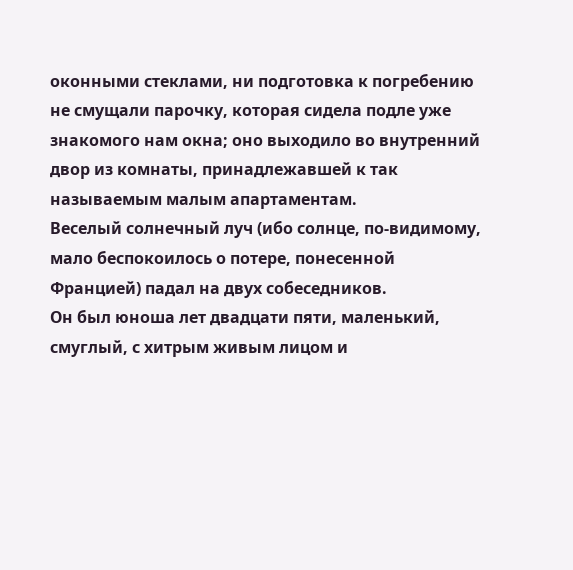оконными стеклами, ни подготовка к погребению не смущали парочку, которая сидела подле уже знакомого нам окна; оно выходило во внутренний двор из комнаты, принадлежавшей к так называемым малым апартаментам.
Веселый солнечный луч (ибо солнце, по-видимому, мало беспокоилось о потере, понесенной Францией) падал на двух собеседников.
Он был юноша лет двадцати пяти, маленький, смуглый, с хитрым живым лицом и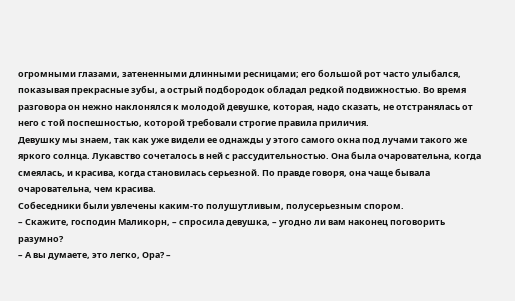огромными глазами, затененными длинными ресницами; его большой рот часто улыбался, показывая прекрасные зубы, а острый подбородок обладал редкой подвижностью. Во время разговора он нежно наклонялся к молодой девушке, которая, надо сказать, не отстранялась от него с той поспешностью, которой требовали строгие правила приличия.
Девушку мы знаем, так как уже видели ее однажды у этого самого окна под лучами такого же яркого солнца. Лукавство сочеталось в ней с рассудительностью. Она была очаровательна, когда смеялась, и красива, когда становилась серьезной. По правде говоря, она чаще бывала очаровательна, чем красива.
Собеседники были увлечены каким-то полушутливым, полусерьезным спором.
– Скажите, господин Маликорн, – спросила девушка, – угодно ли вам наконец поговорить разумно?
– А вы думаете, это легко, Ора? –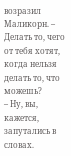возразил Маликорн. – Делать то, чего от тебя хотят, когда нельзя делать то, что можешь?
– Ну, вы, кажется, запутались в словах.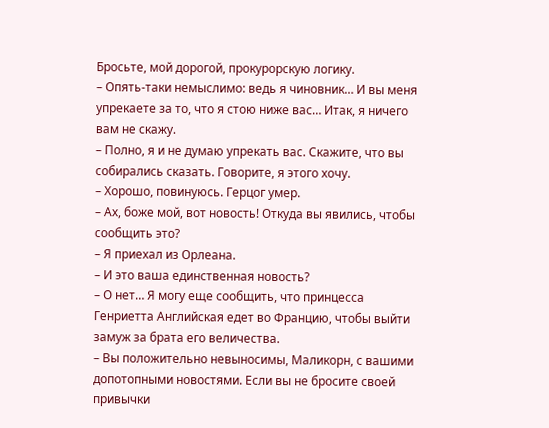Бросьте, мой дорогой, прокурорскую логику.
– Опять-таки немыслимо: ведь я чиновник… И вы меня упрекаете за то, что я стою ниже вас… Итак, я ничего вам не скажу.
– Полно, я и не думаю упрекать вас. Скажите, что вы собирались сказать. Говорите, я этого хочу.
– Хорошо, повинуюсь. Герцог умер.
– Ах, боже мой, вот новость! Откуда вы явились, чтобы сообщить это?
– Я приехал из Орлеана.
– И это ваша единственная новость?
– О нет… Я могу еще сообщить, что принцесса Генриетта Английская едет во Францию, чтобы выйти замуж за брата его величества.
– Вы положительно невыносимы, Маликорн, с вашими допотопными новостями. Если вы не бросите своей привычки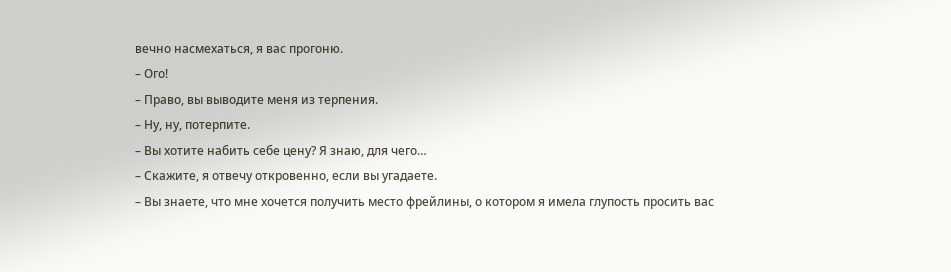вечно насмехаться, я вас прогоню.
– Ого!
– Право, вы выводите меня из терпения.
– Ну, ну, потерпите.
– Вы хотите набить себе цену? Я знаю, для чего…
– Скажите, я отвечу откровенно, если вы угадаете.
– Вы знаете, что мне хочется получить место фрейлины, о котором я имела глупость просить вас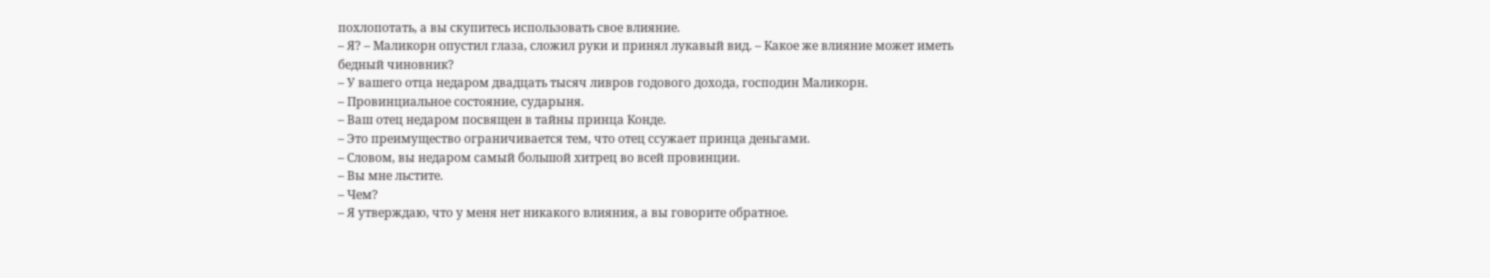похлопотать, а вы скупитесь использовать свое влияние.
– Я? – Маликорн опустил глаза, сложил руки и принял лукавый вид. – Какое же влияние может иметь бедный чиновник?
– У вашего отца недаром двадцать тысяч ливров годового дохода, господин Маликорн.
– Провинциальное состояние, сударыня.
– Ваш отец недаром посвящен в тайны принца Конде.
– Это преимущество ограничивается тем, что отец ссужает принца деньгами.
– Словом, вы недаром самый большой хитрец во всей провинции.
– Вы мне льстите.
– Чем?
– Я утверждаю, что у меня нет никакого влияния, а вы говорите обратное.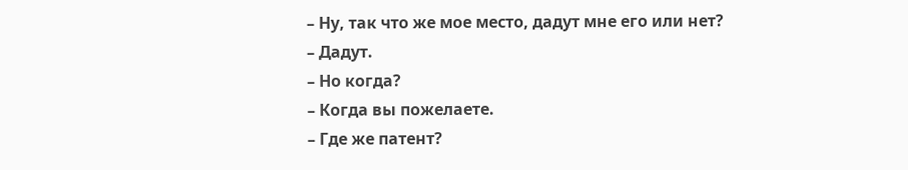– Ну, так что же мое место, дадут мне его или нет?
– Дадут.
– Но когда?
– Когда вы пожелаете.
– Где же патент?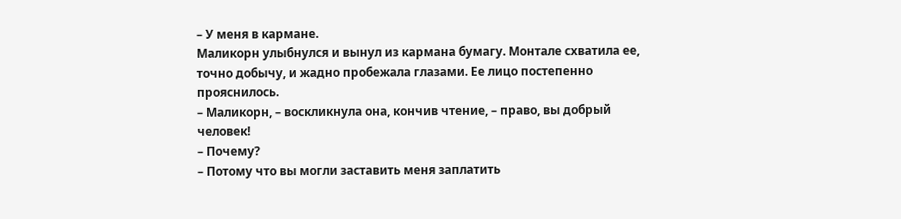– У меня в кармане.
Маликорн улыбнулся и вынул из кармана бумагу. Монтале схватила ее, точно добычу, и жадно пробежала глазами. Ее лицо постепенно прояснилось.
– Маликорн, – воскликнула она, кончив чтение, – право, вы добрый человек!
– Почему?
– Потому что вы могли заставить меня заплатить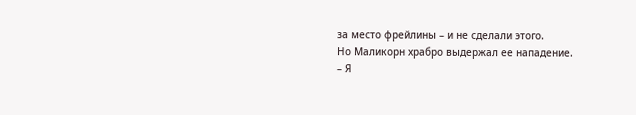за место фрейлины – и не сделали этого.
Но Маликорн храбро выдержал ее нападение.
– Я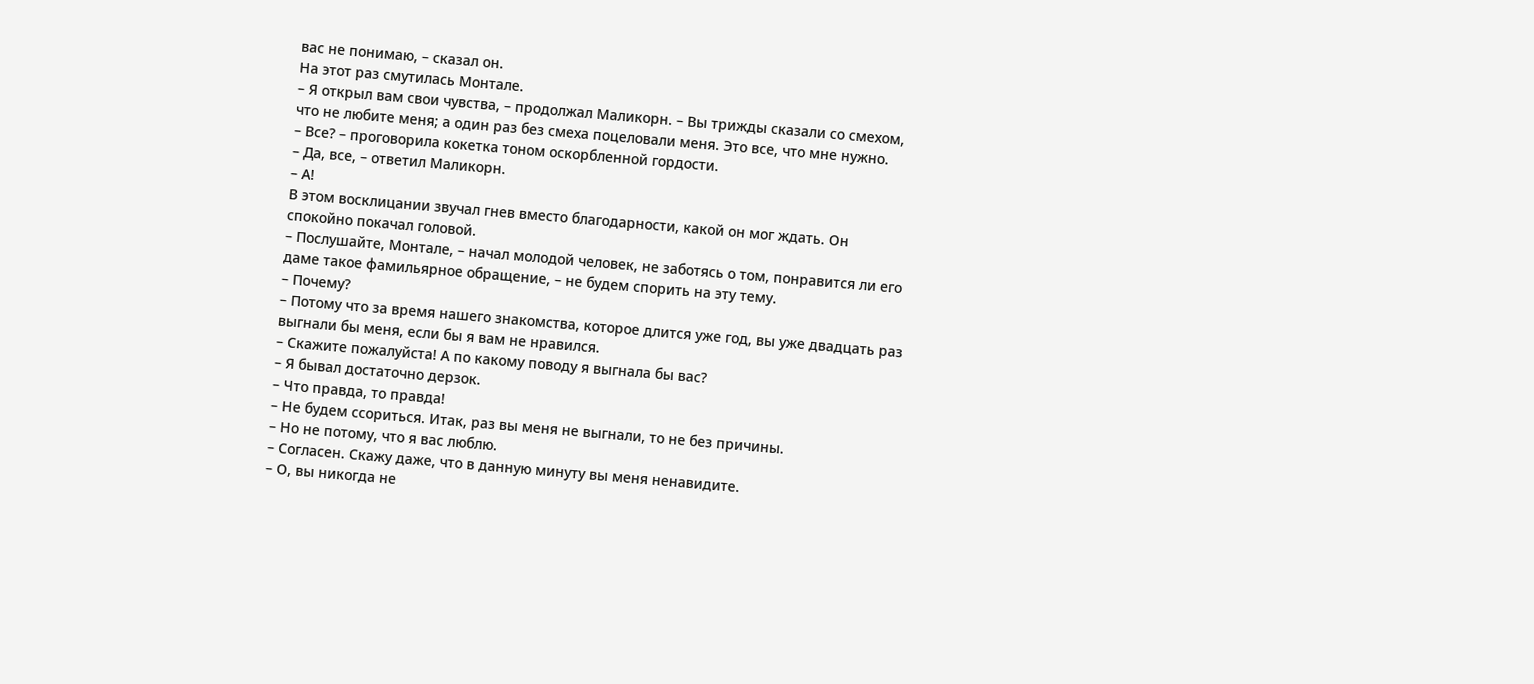вас не понимаю, – сказал он.
На этот раз смутилась Монтале.
– Я открыл вам свои чувства, – продолжал Маликорн. – Вы трижды сказали со смехом, что не любите меня; а один раз без смеха поцеловали меня. Это все, что мне нужно.
– Все? – проговорила кокетка тоном оскорбленной гордости.
– Да, все, – ответил Маликорн.
– А!
В этом восклицании звучал гнев вместо благодарности, какой он мог ждать. Он спокойно покачал головой.
– Послушайте, Монтале, – начал молодой человек, не заботясь о том, понравится ли его даме такое фамильярное обращение, – не будем спорить на эту тему.
– Почему?
– Потому что за время нашего знакомства, которое длится уже год, вы уже двадцать раз выгнали бы меня, если бы я вам не нравился.
– Скажите пожалуйста! А по какому поводу я выгнала бы вас?
– Я бывал достаточно дерзок.
– Что правда, то правда!
– Не будем ссориться. Итак, раз вы меня не выгнали, то не без причины.
– Но не потому, что я вас люблю.
– Согласен. Скажу даже, что в данную минуту вы меня ненавидите.
– О, вы никогда не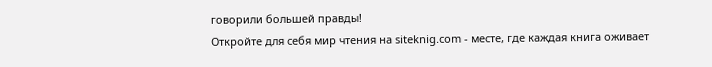говорили большей правды!
Откройте для себя мир чтения на siteknig.com - месте, где каждая книга оживает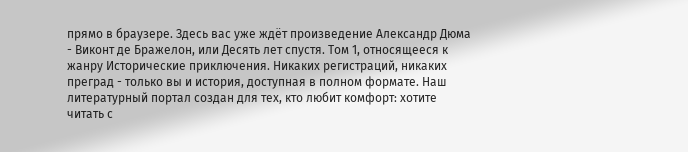прямо в браузере. Здесь вас уже ждёт произведение Александр Дюма - Виконт де Бражелон, или Десять лет спустя. Том 1, относящееся к жанру Исторические приключения. Никаких регистраций, никаких преград - только вы и история, доступная в полном формате. Наш литературный портал создан для тех, кто любит комфорт: хотите читать с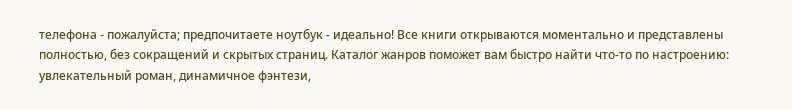телефона - пожалуйста; предпочитаете ноутбук - идеально! Все книги открываются моментально и представлены полностью, без сокращений и скрытых страниц. Каталог жанров поможет вам быстро найти что-то по настроению: увлекательный роман, динамичное фэнтези,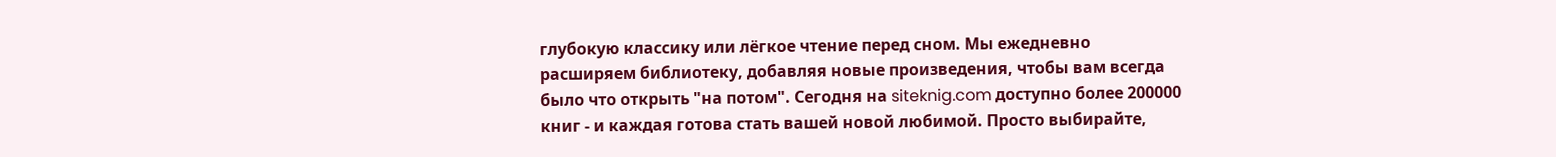глубокую классику или лёгкое чтение перед сном. Мы ежедневно расширяем библиотеку, добавляя новые произведения, чтобы вам всегда было что открыть "на потом". Сегодня на siteknig.com доступно более 200000 книг - и каждая готова стать вашей новой любимой. Просто выбирайте,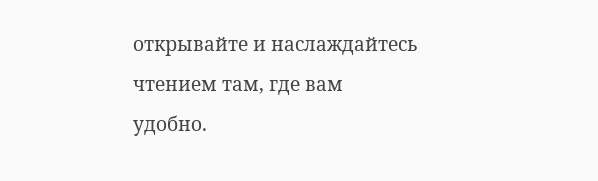открывайте и наслаждайтесь чтением там, где вам удобно.